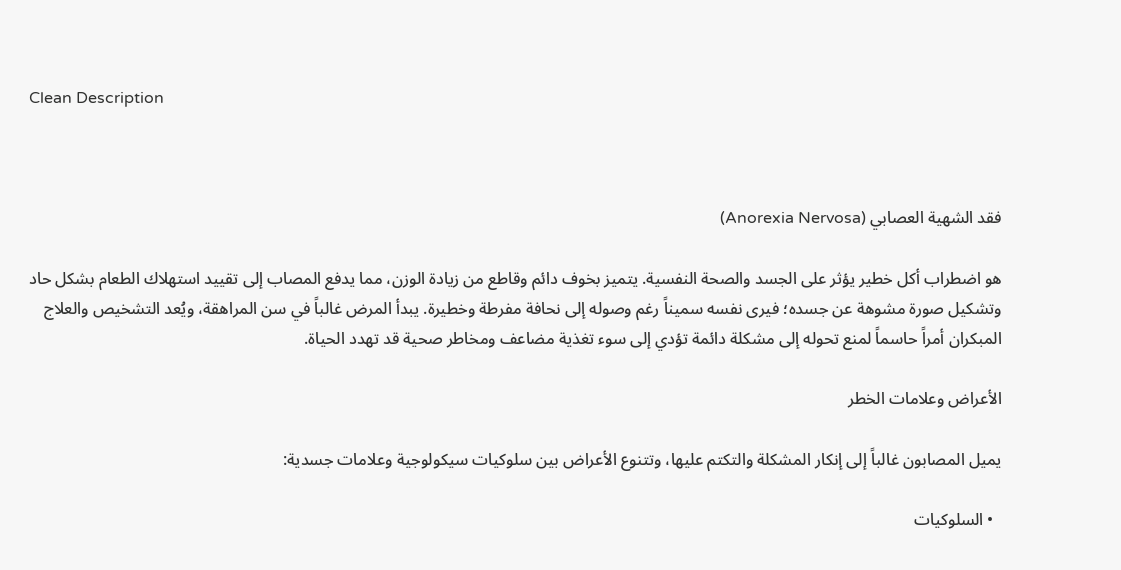Clean Description



فقد الشهية العصابي (Anorexia Nervosa)

هو اضطراب أكل خطير يؤثر على الجسد والصحة النفسية. يتميز بخوف دائم وقاطع من زيادة الوزن، مما يدفع المصاب إلى تقييد استهلاك الطعام بشكل حاد وتشكيل صورة مشوهة عن جسده؛ فيرى نفسه سميناً رغم وصوله إلى نحافة مفرطة وخطيرة. يبدأ المرض غالباً في سن المراهقة، ويُعد التشخيص والعلاج المبكران أمراً حاسماً لمنع تحوله إلى مشكلة دائمة تؤدي إلى سوء تغذية مضاعف ومخاطر صحية قد تهدد الحياة.

الأعراض وعلامات الخطر

يميل المصابون غالباً إلى إنكار المشكلة والتكتم عليها، وتتنوع الأعراض بين سلوكيات سيكولوجية وعلامات جسدية:

  • السلوكيات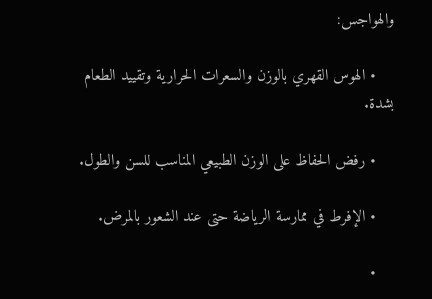والهواجس:

    • الهوس القهري بالوزن والسعرات الحرارية وتقييد الطعام بشدة.

    • رفض الحفاظ على الوزن الطبيعي المناسب للسن والطول.

    • الإفرط في ممارسة الرياضة حتى عند الشعور بالمرض.

    •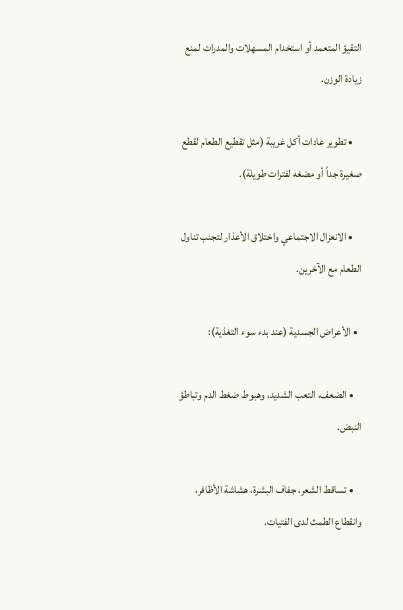التقيؤ المتعمد أو استخدام المسهلات والمدرات لمنع زيادة الوزن.

    • تطوير عادات أكل غريبة (مثل تقطيع الطعام لقطع صغيرة جداً أو مضغه لفترات طويلة).

    • الانعزال الاجتماعي واختلاق الأعذار لتجنب تناول الطعام مع الآخرين.

  • الأعراض الجسدية (عند بدء سوء التغذية):

    • الضعف، التعب الشديد، وهبوط ضغط الدم وتباطؤ النبض.

    • تساقط الشعر، جفاف البشرة، هشاشة الأظافر، وانقطاع الطمث لدى الفتيات.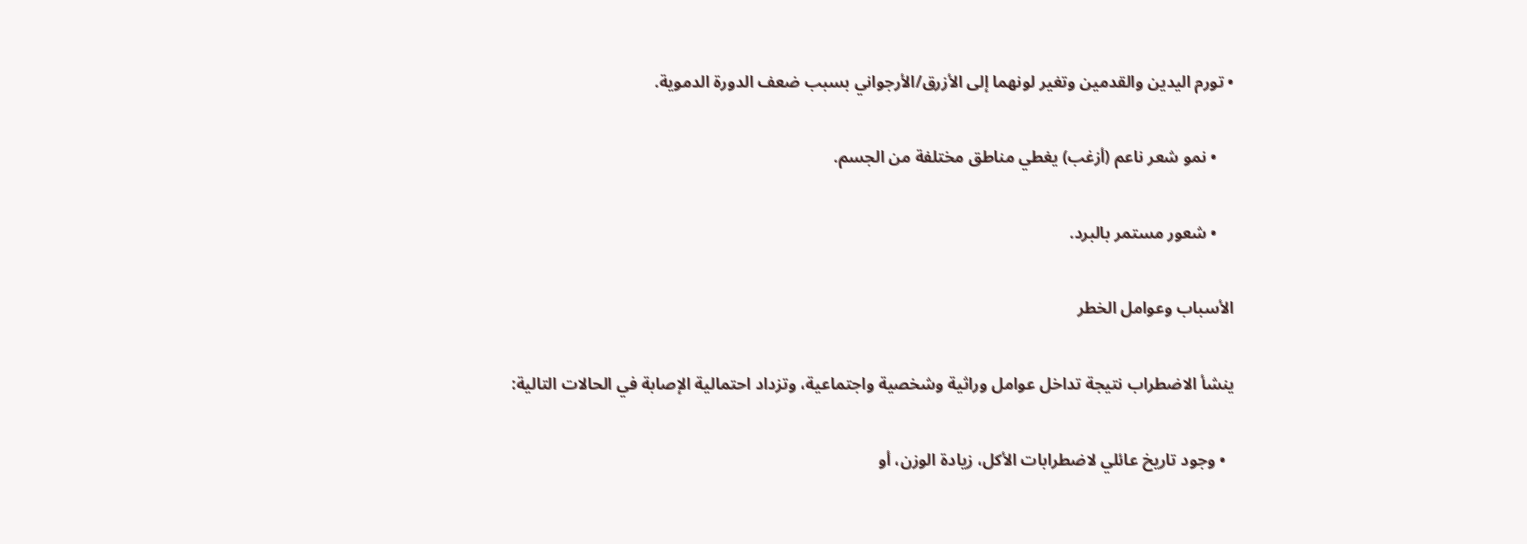• تورم اليدين والقدمين وتغير لونهما إلى الأزرق/الأرجواني بسبب ضعف الدورة الدموية.

    • نمو شعر ناعم (أزغب) يغطي مناطق مختلفة من الجسم.

    • شعور مستمر بالبرد.

الأسباب وعوامل الخطر

ينشأ الاضطراب نتيجة تداخل عوامل وراثية وشخصية واجتماعية، وتزداد احتمالية الإصابة في الحالات التالية:

  • وجود تاريخ عائلي لاضطرابات الأكل، زيادة الوزن، أو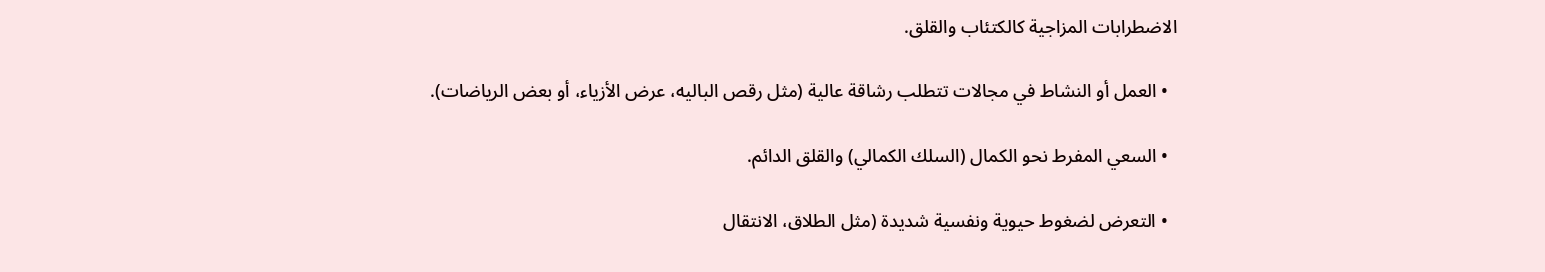الاضطرابات المزاجية كالكتئاب والقلق.

  • العمل أو النشاط في مجالات تتطلب رشاقة عالية (مثل رقص الباليه، عرض الأزياء، أو بعض الرياضات).

  • السعي المفرط نحو الكمال (السلك الكمالي) والقلق الدائم.

  • التعرض لضغوط حيوية ونفسية شديدة (مثل الطلاق، الانتقال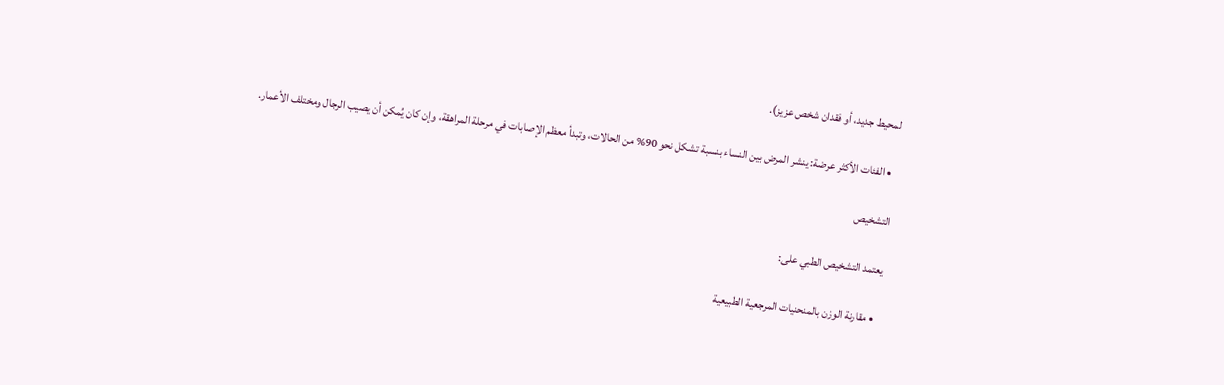لمحيط جديد، أو فقدان شخص عزيز).

  • الفئات الأكثر عرضة: ينشر المرض بين النساء بنسبة تشكل نحو 90% من الحالات، وتبدأ معظم الإصابات في مرحلة المراهقة، وإن كان يُمكن أن يصيب الرجال ومختلف الأعمار.

التشخيص

يعتمد التشخيص الطبي على:

  • مقارنة الوزن بالمنحنيات المرجعية الطبيعية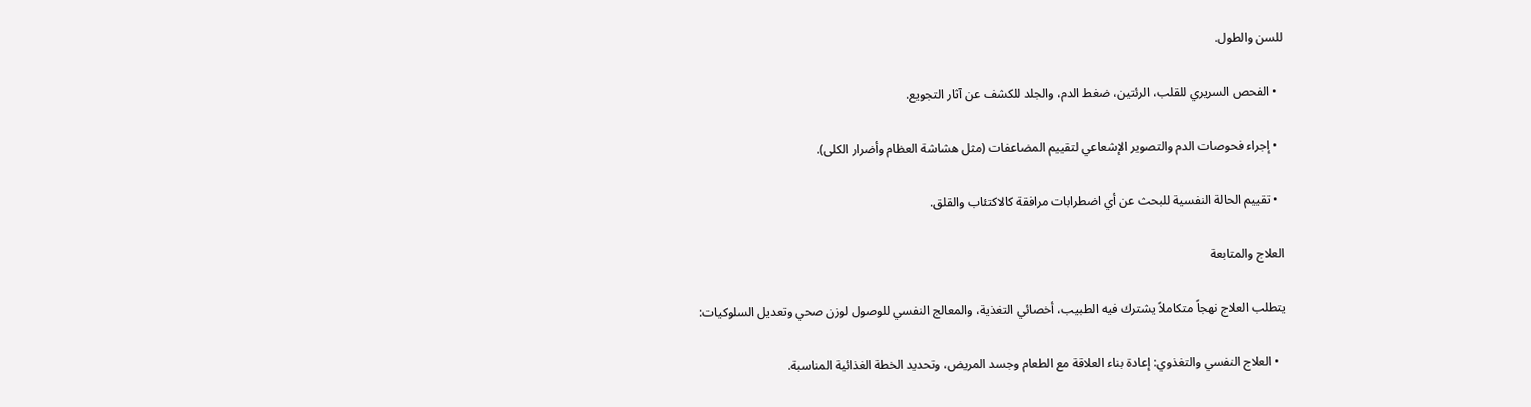للسن والطول.

  • الفحص السريري للقلب، الرئتين، ضغط الدم، والجلد للكشف عن آثار التجويع.

  • إجراء فحوصات الدم والتصوير الإشعاعي لتقييم المضاعفات (مثل هشاشة العظام وأضرار الكلى).

  • تقييم الحالة النفسية للبحث عن أي اضطرابات مرافقة كالاكتئاب والقلق.

العلاج والمتابعة

يتطلب العلاج نهجاً متكاملاً يشترك فيه الطبيب، أخصائي التغذية، والمعالج النفسي للوصول لوزن صحي وتعديل السلوكيات:

  • العلاج النفسي والتغذوي: إعادة بناء العلاقة مع الطعام وجسد المريض، وتحديد الخطة الغذائية المناسبة.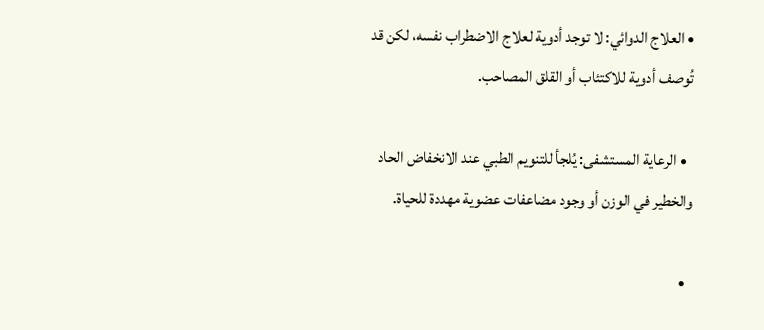• العلاج الدوائي: لا توجد أدوية لعلاج الاضطراب نفسه، لكن قد تُوصف أدوية للاكتئاب أو القلق المصاحب.

  • الرعاية المستشفى: يُلجأ للتنويم الطبي عند الانخفاض الحاد والخطير في الوزن أو وجود مضاعفات عضوية مهددة للحياة.

  •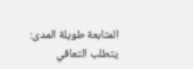المتابعة طويلة المدى: يتطلب التعافي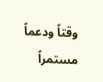وقتاً ودعماً مستمراً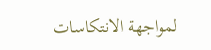لمواجهة الانتكاسات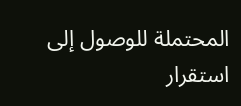المحتملة للوصول إلى استقرار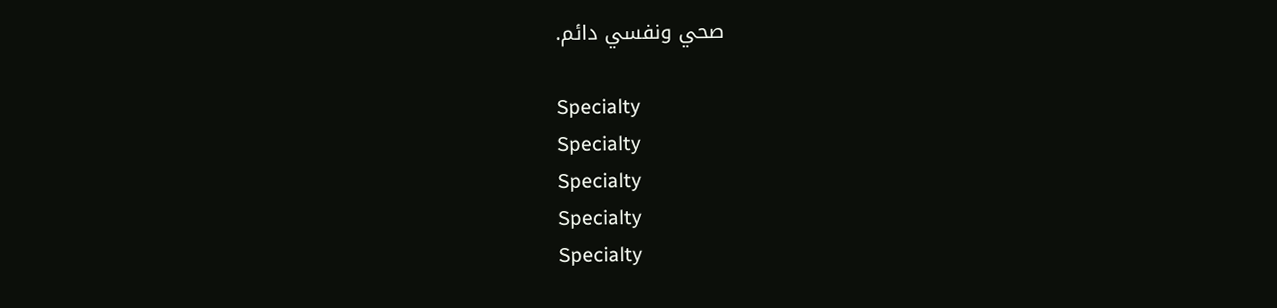صحي ونفسي دائم.

Specialty
Specialty
Specialty
Specialty
Specialty